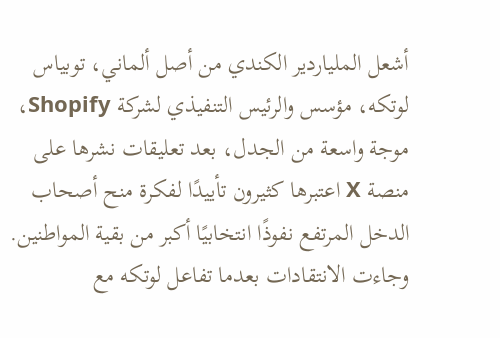أشعل الملياردير الكندي من أصل ألماني، توبياس لوتكه، مؤسس والرئيس التنفيذي لشركة Shopify، موجة واسعة من الجدل، بعد تعليقات نشرها على منصة X اعتبرها كثيرون تأييدًا لفكرة منح أصحاب الدخل المرتفع نفوذًا انتخابيًا أكبر من بقية المواطنين.
وجاءت الانتقادات بعدما تفاعل لوتكه مع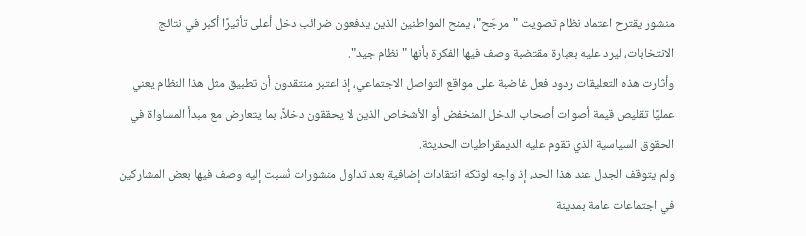منشور يقترح اعتماد نظام تصويت "مرجّح"، يمنح المواطنين الذين يدفعون ضرائب دخل أعلى تأثيرًا أكبر في نتائج الانتخابات، ليرد عليه بعبارة مقتضبة وصف فيها الفكرة بأنها "نظام جيد".
وأثارت هذه التعليقات ردود فعل غاضبة على مواقع التواصل الاجتماعي، إذ اعتبر منتقدون أن تطبيق مثل هذا النظام يعني عمليًا تقليص قيمة أصوات أصحاب الدخل المنخفض أو الأشخاص الذين لا يحققون دخلاً، بما يتعارض مع مبدأ المساواة في الحقوق السياسية الذي تقوم عليه الديمقراطيات الحديثة.
ولم يتوقف الجدل عند هذا الحد، إذ واجه لوتكه انتقادات إضافية بعد تداول منشورات نُسبت إليه وصف فيها بعض المشاركين في اجتماعات عامة بمدينة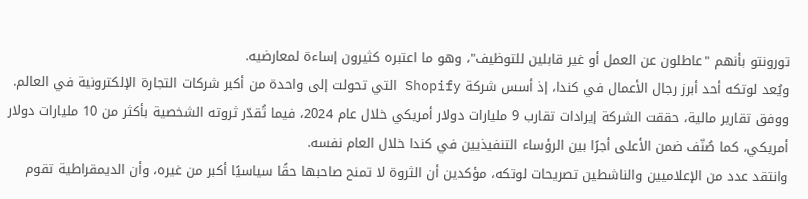تورونتو بأنهم "عاطلون عن العمل أو غير قابلين للتوظيف"، وهو ما اعتبره كثيرون إساءة لمعارضيه.
ويُعد لوتكه أحد أبرز رجال الأعمال في كندا، إذ أسس شركة Shopify التي تحولت إلى واحدة من أكبر شركات التجارة الإلكترونية في العالم. ووفق تقارير مالية، حققت الشركة إيرادات تقارب 9 مليارات دولار أمريكي خلال عام 2024، فيما تُقدّر ثروته الشخصية بأكثر من 10 مليارات دولار أمريكي، كما صُنّف ضمن الأعلى أجرًا بين الرؤساء التنفيذيين في كندا خلال العام نفسه.
وانتقد عدد من الإعلاميين والناشطين تصريحات لوتكه، مؤكدين أن الثروة لا تمنح صاحبها حقًا سياسيًا أكبر من غيره، وأن الديمقراطية تقوم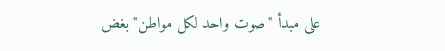على مبدأ "صوت واحد لكل مواطن" بغض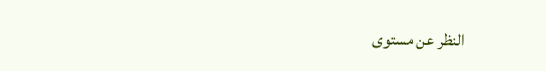النظر عن مستوى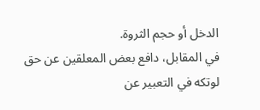الدخل أو حجم الثروة.
في المقابل، دافع بعض المعلقين عن حق لوتكه في التعبير عن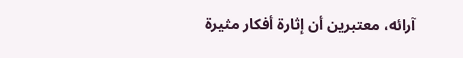آرائه، معتبرين أن إثارة أفكار مثيرة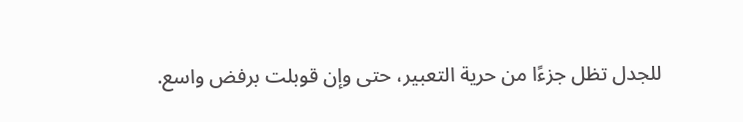للجدل تظل جزءًا من حرية التعبير، حتى وإن قوبلت برفض واسع.